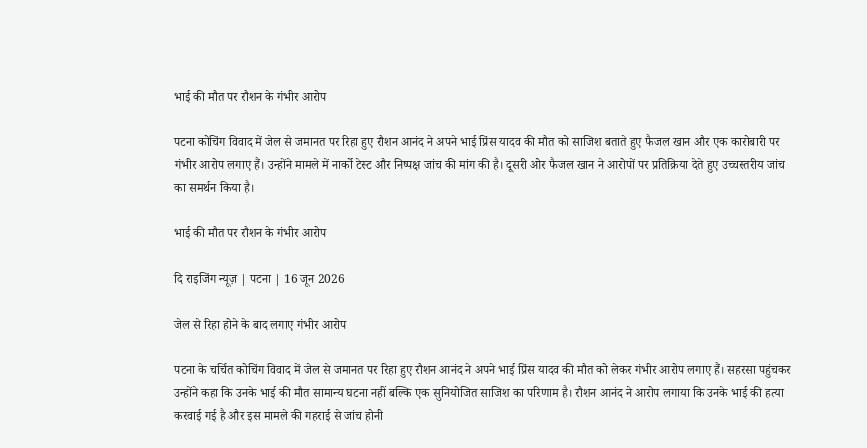भाई की मौत पर रौशन के गंभीर आरोप

पटना कोचिंग विवाद में जेल से जमानत पर रिहा हुए रौशन आनंद ने अपने भाई प्रिंस यादव की मौत को साजिश बताते हुए फैजल खान और एक कारोबारी पर गंभीर आरोप लगाए हैं। उन्होंने मामले में नार्को टेस्ट और निष्पक्ष जांच की मांग की है। दूसरी ओर फैजल खान ने आरोपों पर प्रतिक्रिया देते हुए उच्चस्तरीय जांच का समर्थन किया है।

भाई की मौत पर रौशन के गंभीर आरोप

दि राइजिंग न्यूज़ | पटना | 16 जून 2026

जेल से रिहा होने के बाद लगाए गंभीर आरोप

पटना के चर्चित कोचिंग विवाद में जेल से जमानत पर रिहा हुए रौशन आनंद ने अपने भाई प्रिंस यादव की मौत को लेकर गंभीर आरोप लगाए हैं। सहरसा पहुंचकर उन्होंने कहा कि उनके भाई की मौत सामान्य घटना नहीं बल्कि एक सुनियोजित साजिश का परिणाम है। रौशन आनंद ने आरोप लगाया कि उनके भाई की हत्या करवाई गई है और इस मामले की गहराई से जांच होनी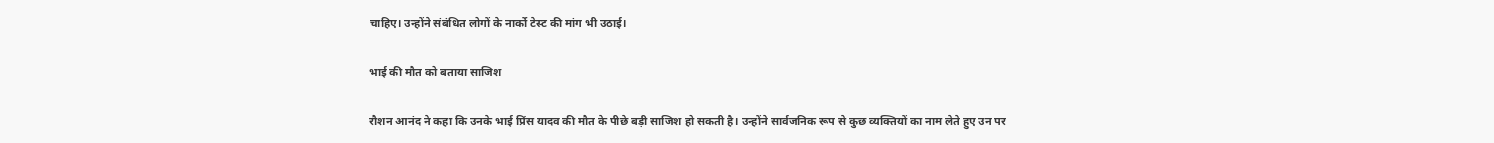चाहिए। उन्होंने संबंधित लोगों के नार्को टेस्ट की मांग भी उठाई।

भाई की मौत को बताया साजिश

रौशन आनंद ने कहा कि उनके भाई प्रिंस यादव की मौत के पीछे बड़ी साजिश हो सकती है। उन्होंने सार्वजनिक रूप से कुछ व्यक्तियों का नाम लेते हुए उन पर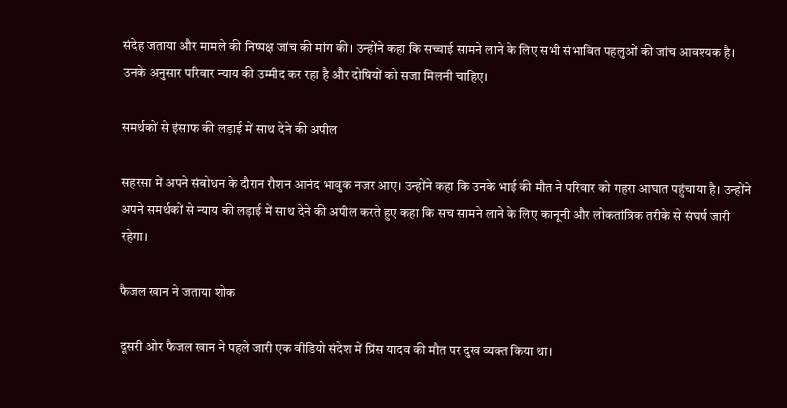संदेह जताया और मामले की निष्पक्ष जांच की मांग की। उन्होंने कहा कि सच्चाई सामने लाने के लिए सभी संभावित पहलुओं की जांच आवश्यक है। उनके अनुसार परिवार न्याय की उम्मीद कर रहा है और दोषियों को सजा मिलनी चाहिए।

समर्थकों से इंसाफ की लड़ाई में साथ देने की अपील

सहरसा में अपने संबोधन के दौरान रौशन आनंद भावुक नजर आए। उन्होंने कहा कि उनके भाई की मौत ने परिवार को गहरा आघात पहुंचाया है। उन्होंने अपने समर्थकों से न्याय की लड़ाई में साथ देने की अपील करते हुए कहा कि सच सामने लाने के लिए कानूनी और लोकतांत्रिक तरीके से संघर्ष जारी रहेगा।

फैजल खान ने जताया शोक

दूसरी ओर फैजल खान ने पहले जारी एक वीडियो संदेश में प्रिंस यादव की मौत पर दुख व्यक्त किया था।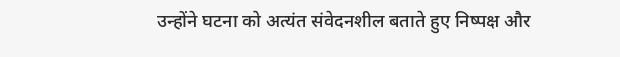उन्होंने घटना को अत्यंत संवेदनशील बताते हुए निष्पक्ष और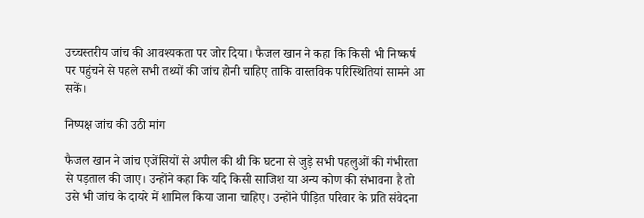उच्चस्तरीय जांच की आवश्यकता पर जोर दिया। फैजल खान ने कहा कि किसी भी निष्कर्ष पर पहुंचने से पहले सभी तथ्यों की जांच होनी चाहिए ताकि वास्तविक परिस्थितियां सामने आ सकें।

निष्पक्ष जांच की उठी मांग

फैजल खान ने जांच एजेंसियों से अपील की थी कि घटना से जुड़े सभी पहलुओं की गंभीरता से पड़ताल की जाए। उन्होंने कहा कि यदि किसी साजिश या अन्य कोण की संभावना है तो उसे भी जांच के दायरे में शामिल किया जाना चाहिए। उन्होंने पीड़ित परिवार के प्रति संवेदना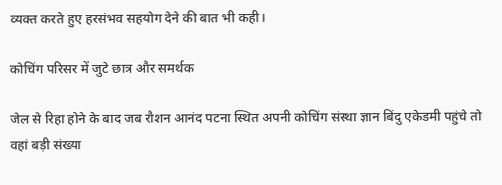व्यक्त करते हुए हरसंभव सहयोग देने की बात भी कही।

कोचिंग परिसर में जुटे छात्र और समर्थक

जेल से रिहा होने के बाद जब रौशन आनंद पटना स्थित अपनी कोचिंग संस्था ज्ञान बिंदु एकेडमी पहुंचे तो वहां बड़ी संख्या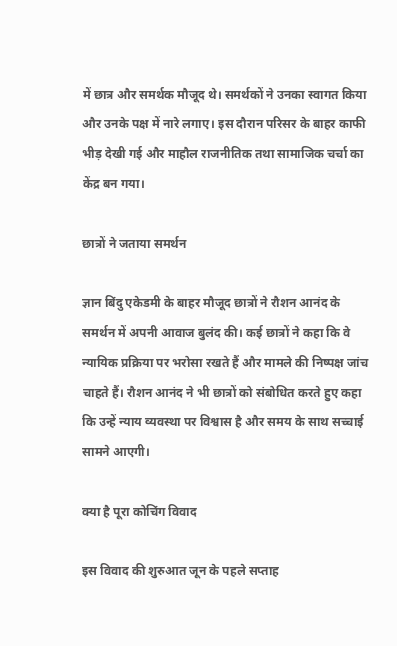में छात्र और समर्थक मौजूद थे। समर्थकों ने उनका स्वागत किया और उनके पक्ष में नारे लगाए। इस दौरान परिसर के बाहर काफी भीड़ देखी गई और माहौल राजनीतिक तथा सामाजिक चर्चा का केंद्र बन गया।

छात्रों ने जताया समर्थन

ज्ञान बिंदु एकेडमी के बाहर मौजूद छात्रों ने रौशन आनंद के समर्थन में अपनी आवाज बुलंद की। कई छात्रों ने कहा कि वे न्यायिक प्रक्रिया पर भरोसा रखते हैं और मामले की निष्पक्ष जांच चाहते हैं। रौशन आनंद ने भी छात्रों को संबोधित करते हुए कहा कि उन्हें न्याय व्यवस्था पर विश्वास है और समय के साथ सच्चाई सामने आएगी।

क्या है पूरा कोचिंग विवाद

इस विवाद की शुरुआत जून के पहले सप्ताह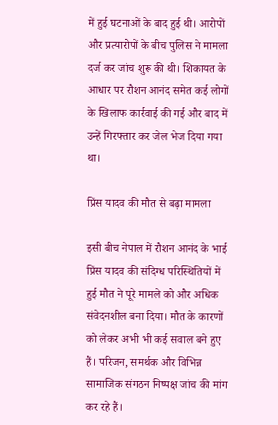में हुई घटनाओं के बाद हुई थी। आरोपों और प्रत्यारोपों के बीच पुलिस ने मामला दर्ज कर जांच शुरू की थी। शिकायत के आधार पर रौशन आनंद समेत कई लोगों के खिलाफ कार्रवाई की गई और बाद में उन्हें गिरफ्तार कर जेल भेज दिया गया था।

प्रिंस यादव की मौत से बढ़ा मामला

इसी बीच नेपाल में रौशन आनंद के भाई प्रिंस यादव की संदिग्ध परिस्थितियों में हुई मौत ने पूरे मामले को और अधिक संवेदनशील बना दिया। मौत के कारणों को लेकर अभी भी कई सवाल बने हुए हैं। परिजन, समर्थक और विभिन्न सामाजिक संगठन निष्पक्ष जांच की मांग कर रहे हैं।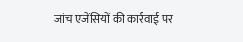जांच एजेंसियों की कार्रवाई पर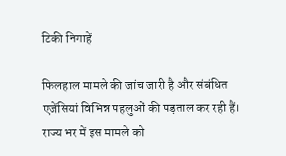टिकी निगाहें

फिलहाल मामले की जांच जारी है और संबंधित एजेंसियां विभिन्न पहलुओं की पड़ताल कर रही हैं। राज्य भर में इस मामले को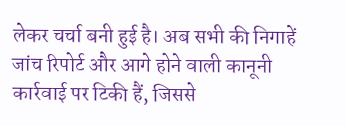लेकर चर्चा बनी हुई है। अब सभी की निगाहें जांच रिपोर्ट और आगे होने वाली कानूनी कार्रवाई पर टिकी हैं, जिससे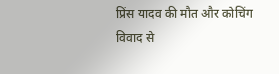प्रिंस यादव की मौत और कोचिंग विवाद से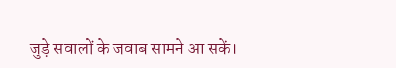जुड़े सवालों के जवाब सामने आ सकें।